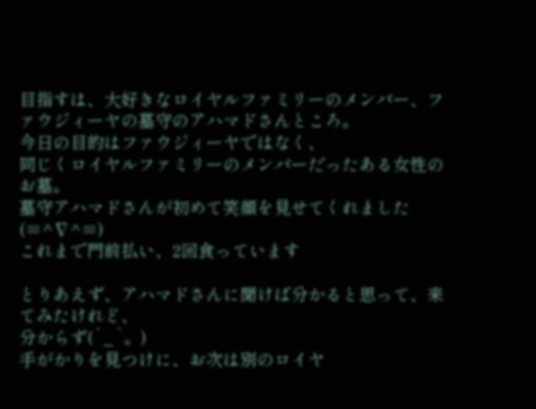目指すは、大好きなロイヤルファミリーのメンバー、ファウジィーヤの墓守のアハマドさんところ。
今日の目的はファウジィーヤではなく、
同じくロイヤルファミリーのメンバーだったある女性のお墓。
墓守アハマドさんが初めて笑顔を見せてくれました(≡^∇^≡)
これまで門前払い、2回食っています

とりあえず、アハマドさんに聞けば分かると思って、来てみたけれど、
分からず(´_`。)
手がかりを見つけに、お次は別のロイヤ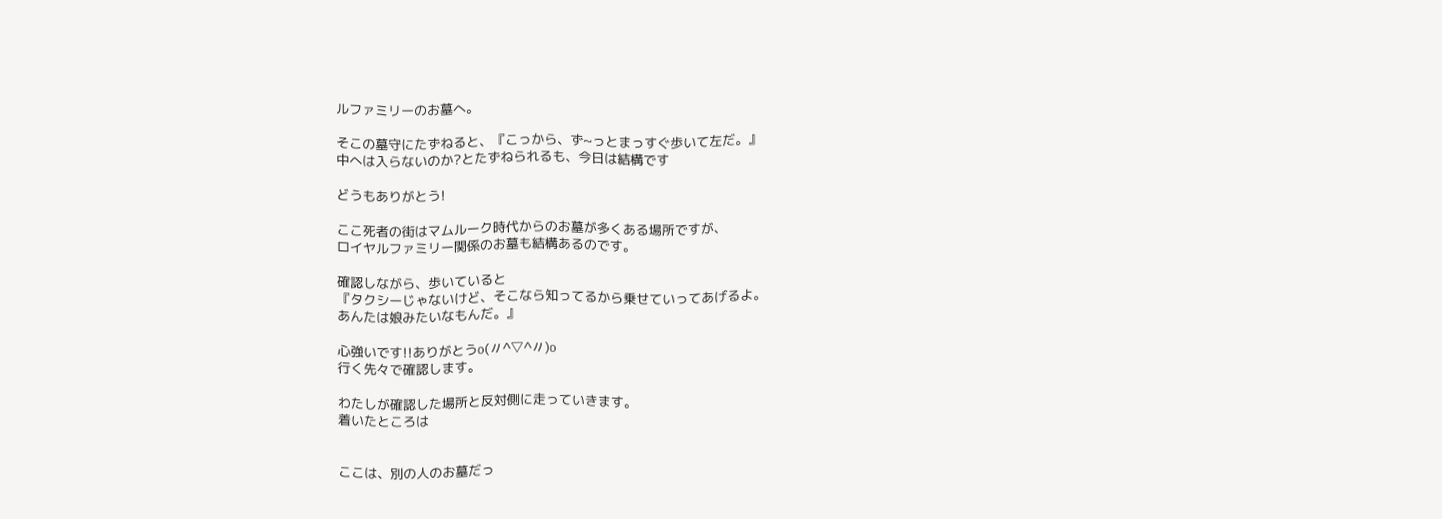ルファミリーのお墓へ。

そこの墓守にたずねると、『こっから、ず~っとまっすぐ歩いて左だ。』
中へは入らないのか?とたずねられるも、今日は結構です

どうもありがとう!

ここ死者の街はマムルーク時代からのお墓が多くある場所ですが、
ロイヤルファミリー関係のお墓も結構あるのです。

確認しながら、歩いていると
『タクシーじゃないけど、そこなら知ってるから乗せていってあげるよ。
あんたは娘みたいなもんだ。』

心強いです!!ありがとうo(〃^▽^〃)o
行く先々で確認します。

わたしが確認した場所と反対側に走っていきます。
着いたところは


ここは、別の人のお墓だっ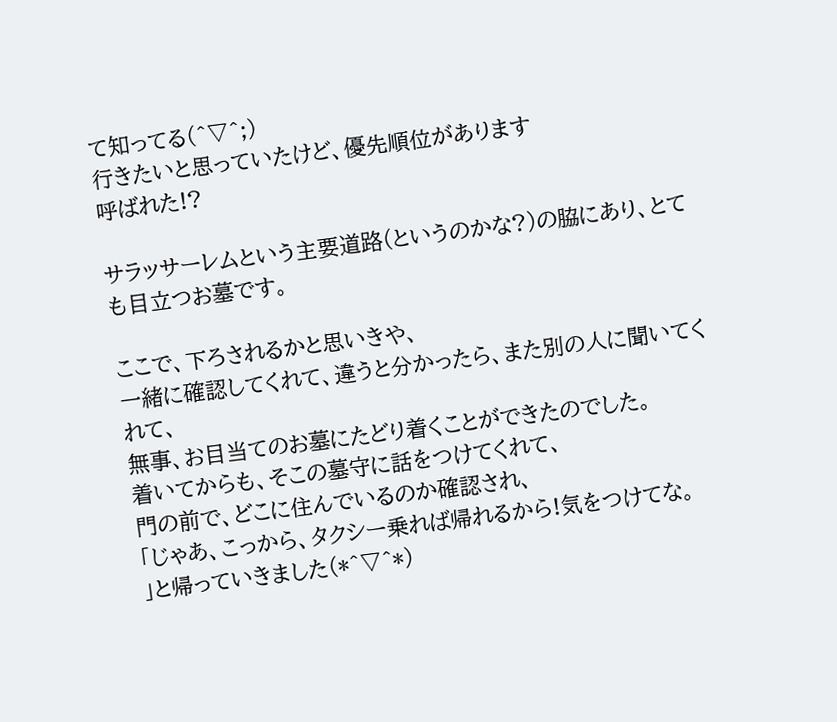て知ってる(^▽^;)
行きたいと思っていたけど、優先順位があります
呼ばれた!?

サラッサーレムという主要道路(というのかな?)の脇にあり、とても目立つお墓です。

ここで、下ろされるかと思いきや、
一緒に確認してくれて、違うと分かったら、また別の人に聞いてくれて、
無事、お目当てのお墓にたどり着くことができたのでした。
着いてからも、そこの墓守に話をつけてくれて、
門の前で、どこに住んでいるのか確認され、
「じゃあ、こっから、タクシー乗れば帰れるから!気をつけてな。
」と帰っていきました(*^▽^*)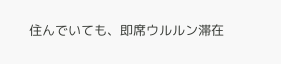住んでいても、即席ウルルン滞在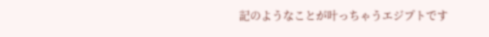記のようなことが叶っちゃうエジプトです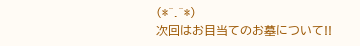(*^.^*)
次回はお目当てのお墓について!!